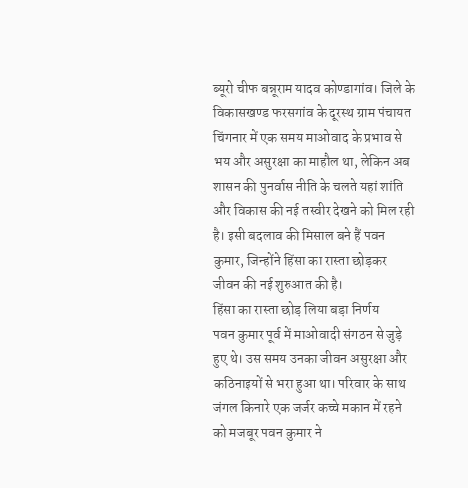ब्यूरो चीफ बन्नूराम यादव कोण्डागांव। जिले के विकासखण्ड फरसगांव के दूरस्थ ग्राम पंचायत चिंगनार में एक समय माओवाद के प्रभाव से भय और असुरक्षा का माहौल था, लेकिन अब शासन की पुनर्वास नीति के चलते यहां शांति और विकास की नई तस्वीर देखने को मिल रही है। इसी बदलाव की मिसाल बने हैं पवन कुमार, जिन्होंने हिंसा का रास्ता छोड़कर जीवन की नई शुरुआत की है।
हिंसा का रास्ता छोड़ लिया बड़ा निर्णय
पवन कुमार पूर्व में माओवादी संगठन से जुड़े हुए थे। उस समय उनका जीवन असुरक्षा और कठिनाइयों से भरा हुआ था। परिवार के साथ जंगल किनारे एक जर्जर कच्चे मकान में रहने को मजबूर पवन कुमार ने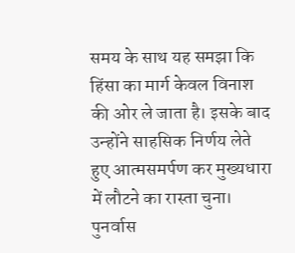समय के साथ यह समझा कि हिंसा का मार्ग केवल विनाश की ओर ले जाता है। इसके बाद उन्होंने साहसिक निर्णय लेते हुए आत्मसमर्पण कर मुख्यधारा में लौटने का रास्ता चुना।
पुनर्वास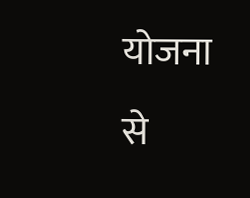योजना से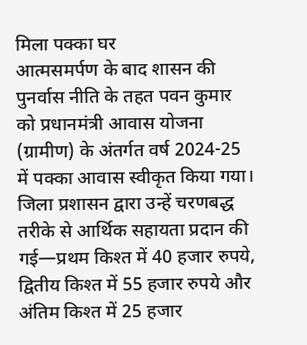मिला पक्का घर
आत्मसमर्पण के बाद शासन की पुनर्वास नीति के तहत पवन कुमार को प्रधानमंत्री आवास योजना (ग्रामीण) के अंतर्गत वर्ष 2024-25 में पक्का आवास स्वीकृत किया गया। जिला प्रशासन द्वारा उन्हें चरणबद्ध तरीके से आर्थिक सहायता प्रदान की गई—प्रथम किश्त में 40 हजार रुपये, द्वितीय किश्त में 55 हजार रुपये और अंतिम किश्त में 25 हजार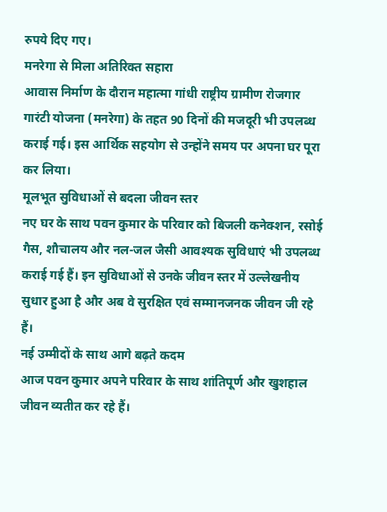रुपये दिए गए।
मनरेगा से मिला अतिरिक्त सहारा
आवास निर्माण के दौरान महात्मा गांधी राष्ट्रीय ग्रामीण रोजगार गारंटी योजना (मनरेगा) के तहत 90 दिनों की मजदूरी भी उपलब्ध कराई गई। इस आर्थिक सहयोग से उन्होंने समय पर अपना घर पूरा कर लिया।
मूलभूत सुविधाओं से बदला जीवन स्तर
नए घर के साथ पवन कुमार के परिवार को बिजली कनेक्शन, रसोई गैस, शौचालय और नल-जल जैसी आवश्यक सुविधाएं भी उपलब्ध कराई गई हैं। इन सुविधाओं से उनके जीवन स्तर में उल्लेखनीय सुधार हुआ है और अब वे सुरक्षित एवं सम्मानजनक जीवन जी रहे हैं।
नई उम्मीदों के साथ आगे बढ़ते कदम
आज पवन कुमार अपने परिवार के साथ शांतिपूर्ण और खुशहाल जीवन व्यतीत कर रहे हैं।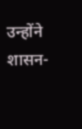उन्होंने शासन-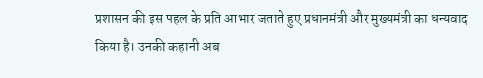प्रशासन की इस पहल के प्रति आभार जताते हुए प्रधानमंत्री और मुख्यमंत्री का धन्यवाद किया है। उनकी कहानी अब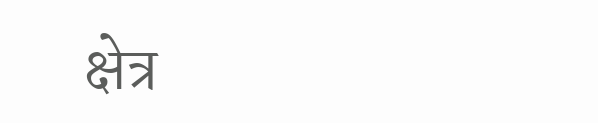क्षेत्र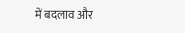में बदलाव और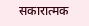सकारात्मक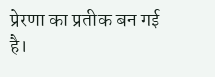प्रेरणा का प्रतीक बन गई है।